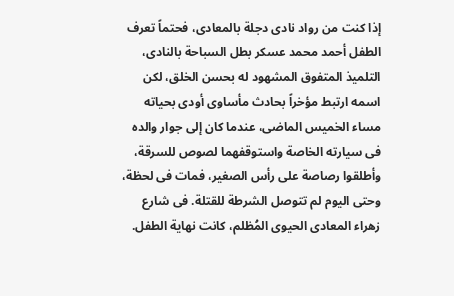إذا كنت من رواد نادى دجلة بالمعادى، فحتماً تعرف الطفل أحمد محمد عسكر بطل السباحة بالنادى، التلميذ المتفوق المشهود له بحسن الخلق، لكن اسمه ارتبط مؤخراً بحادث مأساوى أودى بحياته مساء الخميس الماضى، عندما كان إلى جوار والده فى سيارته الخاصة واستوقفهما لصوص للسرقة، وأطلقوا رصاصة على رأس الصغير، فمات فى لحظة، وحتى اليوم لم تتوصل الشرطة للقتلة. فى شارع زهراء المعادى الحيوى المُظلم، كانت نهاية الطفل.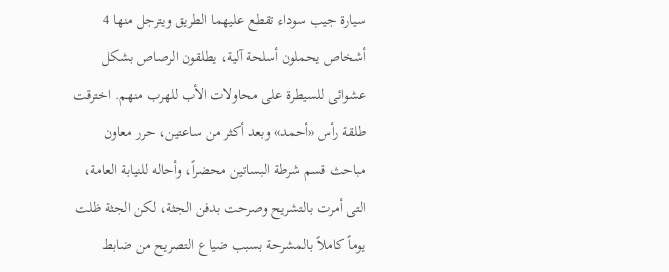سيارة جيب سوداء تقطع عليهما الطريق ويترجل منها 4 أشخاص يحملون أسلحة آلية، يطلقون الرصاص بشكل عشوائى للسيطرة على محاولات الأب للهرب منهم. اخترقت طلقة رأس «أحمد» وبعد أكثر من ساعتين، حرر معاون مباحث قسم شرطة البساتين محضراً، وأحاله للنيابة العامة، التى أمرت بالتشريح وصرحت بدفن الجثة، لكن الجثة ظلت يوماً كاملاً بالمشرحة بسبب ضياع التصريح من ضابط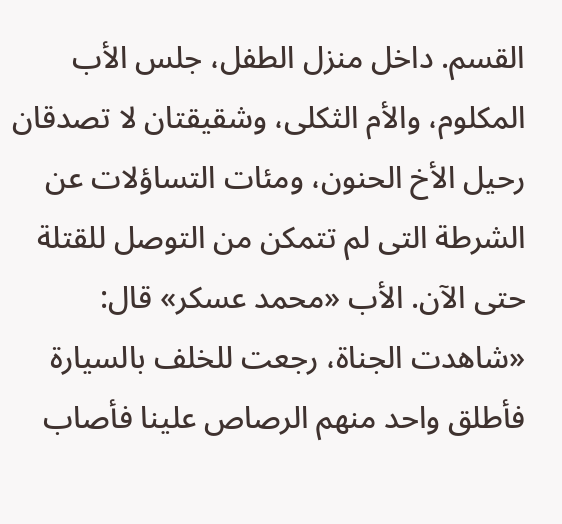القسم. داخل منزل الطفل، جلس الأب المكلوم، والأم الثكلى، وشقيقتان لا تصدقان رحيل الأخ الحنون، ومئات التساؤلات عن الشرطة التى لم تتمكن من التوصل للقتلة حتى الآن. الأب «محمد عسكر» قال: «شاهدت الجناة، رجعت للخلف بالسيارة فأطلق واحد منهم الرصاص علينا فأصاب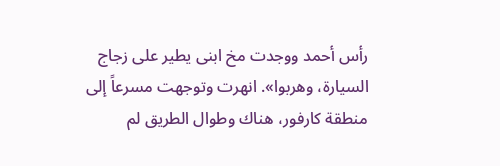رأس أحمد ووجدت مخ ابنى يطير على زجاج السيارة، وهربوا». انهرت وتوجهت مسرعاً إلى منطقة كارفور، هناك وطوال الطريق لم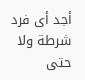أجد أى فرد شرطة ولا حتى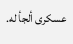عسكرى ألجأ له.